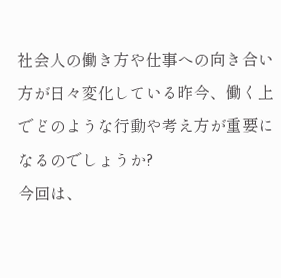社会人の働き方や仕事への向き合い方が日々変化している昨今、働く上でどのような行動や考え方が重要になるのでしょうか?
今回は、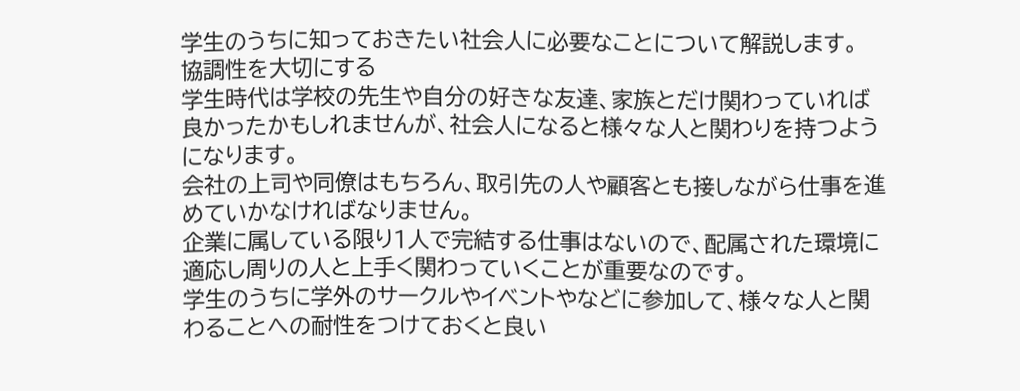学生のうちに知っておきたい社会人に必要なことについて解説します。
協調性を大切にする
学生時代は学校の先生や自分の好きな友達、家族とだけ関わっていれば良かったかもしれませんが、社会人になると様々な人と関わりを持つようになります。
会社の上司や同僚はもちろん、取引先の人や顧客とも接しながら仕事を進めていかなければなりません。
企業に属している限り1人で完結する仕事はないので、配属された環境に適応し周りの人と上手く関わっていくことが重要なのです。
学生のうちに学外のサークルやイベントやなどに参加して、様々な人と関わることへの耐性をつけておくと良い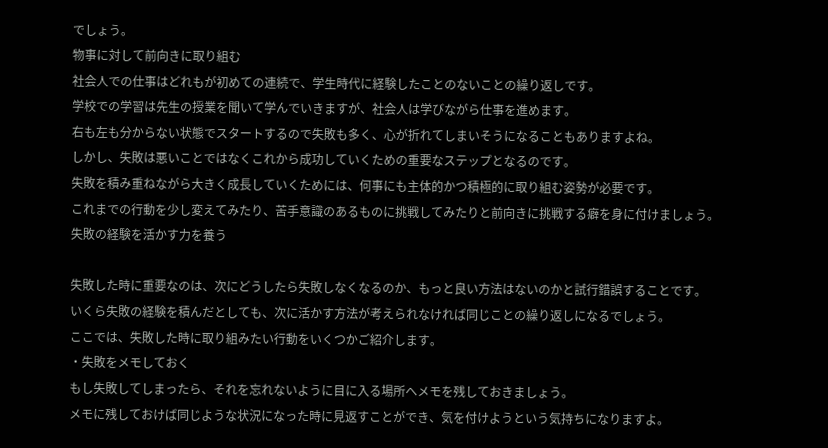でしょう。
物事に対して前向きに取り組む
社会人での仕事はどれもが初めての連続で、学生時代に経験したことのないことの繰り返しです。
学校での学習は先生の授業を聞いて学んでいきますが、社会人は学びながら仕事を進めます。
右も左も分からない状態でスタートするので失敗も多く、心が折れてしまいそうになることもありますよね。
しかし、失敗は悪いことではなくこれから成功していくための重要なステップとなるのです。
失敗を積み重ねながら大きく成長していくためには、何事にも主体的かつ積極的に取り組む姿勢が必要です。
これまでの行動を少し変えてみたり、苦手意識のあるものに挑戦してみたりと前向きに挑戦する癖を身に付けましょう。
失敗の経験を活かす力を養う

失敗した時に重要なのは、次にどうしたら失敗しなくなるのか、もっと良い方法はないのかと試行錯誤することです。
いくら失敗の経験を積んだとしても、次に活かす方法が考えられなければ同じことの繰り返しになるでしょう。
ここでは、失敗した時に取り組みたい行動をいくつかご紹介します。
・失敗をメモしておく
もし失敗してしまったら、それを忘れないように目に入る場所へメモを残しておきましょう。
メモに残しておけば同じような状況になった時に見返すことができ、気を付けようという気持ちになりますよ。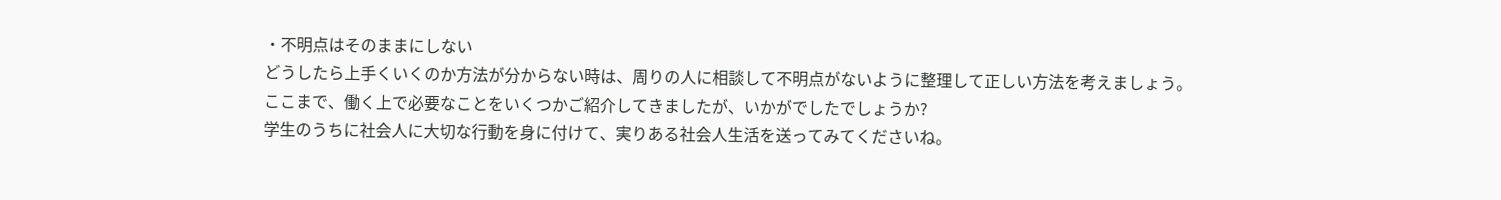・不明点はそのままにしない
どうしたら上手くいくのか方法が分からない時は、周りの人に相談して不明点がないように整理して正しい方法を考えましょう。
ここまで、働く上で必要なことをいくつかご紹介してきましたが、いかがでしたでしょうか?
学生のうちに社会人に大切な行動を身に付けて、実りある社会人生活を送ってみてくださいね。